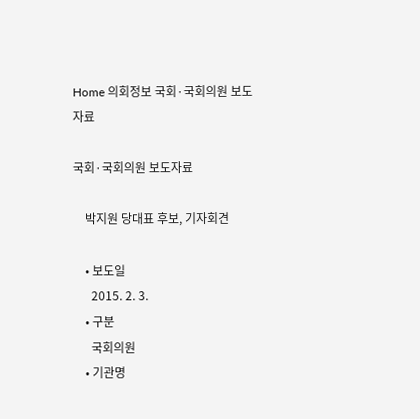Home 의회정보 국회·국회의원 보도자료

국회·국회의원 보도자료

    박지원 당대표 후보, 기자회견

    • 보도일
      2015. 2. 3.
    • 구분
      국회의원
    • 기관명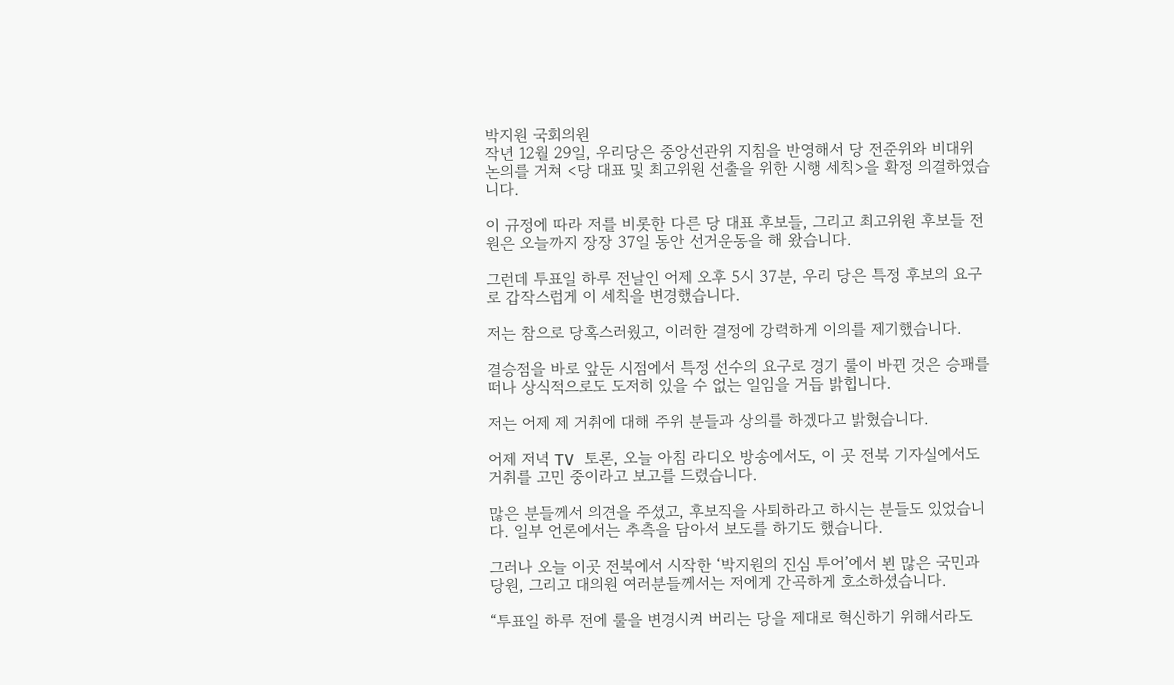박지원 국회의원
작년 12월 29일, 우리당은 중앙선관위 지침을 반영해서 당 전준위와 비대위 논의를 거쳐 <당 대표 및 최고위원 선출을 위한 시행 세칙>을 확정 의결하였습니다.

이 규정에 따라 저를 비롯한 다른 당 대표 후보들, 그리고 최고위원 후보들 전원은 오늘까지 장장 37일 동안 선거운동을 해 왔습니다.

그런데 투표일 하루 전날인 어제 오후 5시 37분, 우리 당은 특정 후보의 요구로 갑작스럽게 이 세칙을 변경했습니다.

저는 참으로 당혹스러웠고, 이러한 결정에 강력하게 이의를 제기했습니다.

결승점을 바로 앞둔 시점에서 특정 선수의 요구로 경기 룰이 바뀐 것은 승패를 떠나 상식적으로도 도저히 있을 수 없는 일임을 거듭 밝힙니다.

저는 어제 제 거취에 대해 주위 분들과 상의를 하겠다고 밝혔습니다.

어제 저녁 TV 토론, 오늘 아침 라디오 방송에서도, 이 곳 전북 기자실에서도 거취를 고민 중이라고 보고를 드렸습니다.

많은 분들께서 의견을 주셨고, 후보직을 사퇴하라고 하시는 분들도 있었습니다. 일부 언론에서는 추측을 담아서 보도를 하기도 했습니다.

그러나 오늘 이곳 전북에서 시작한 ‘박지원의 진심 투어’에서 뵌 많은 국민과 당원, 그리고 대의원 여러분들께서는 저에게 간곡하게 호소하셨습니다.

“투표일 하루 전에 룰을 변경시켜 버리는 당을 제대로 혁신하기 위해서라도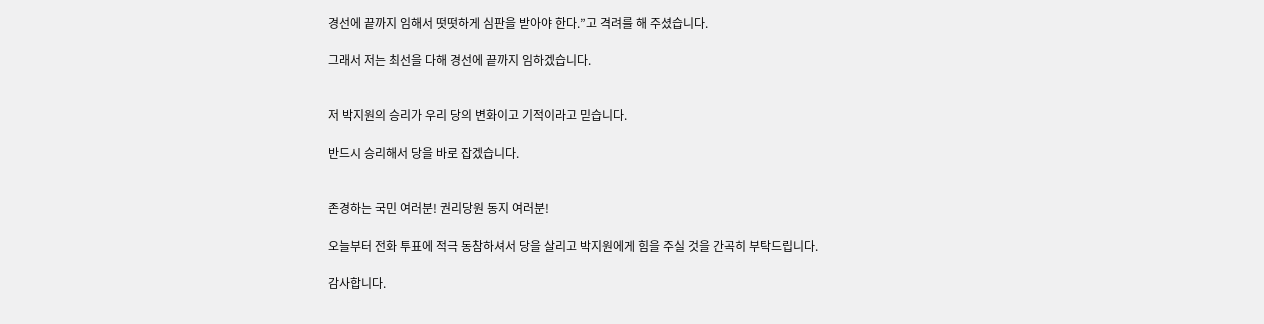경선에 끝까지 임해서 떳떳하게 심판을 받아야 한다.”고 격려를 해 주셨습니다.

그래서 저는 최선을 다해 경선에 끝까지 임하겠습니다.


저 박지원의 승리가 우리 당의 변화이고 기적이라고 믿습니다.

반드시 승리해서 당을 바로 잡겠습니다.


존경하는 국민 여러분! 권리당원 동지 여러분!

오늘부터 전화 투표에 적극 동참하셔서 당을 살리고 박지원에게 힘을 주실 것을 간곡히 부탁드립니다.

감사합니다.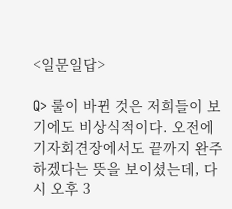<일문일답>

Q> 룰이 바뀐 것은 저희들이 보기에도 비상식적이다. 오전에 기자회견장에서도 끝까지 완주하겠다는 뜻을 보이셨는데, 다시 오후 3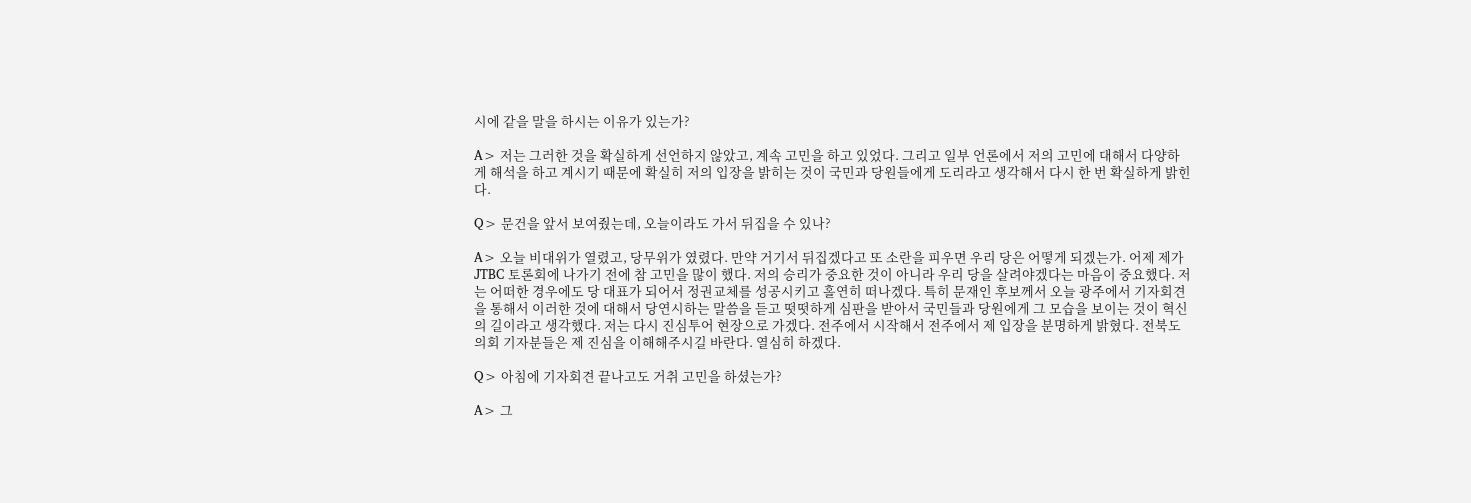시에 같을 말을 하시는 이유가 있는가?

A> 저는 그러한 것을 확실하게 선언하지 않았고, 계속 고민을 하고 있었다. 그리고 일부 언론에서 저의 고민에 대해서 다양하게 해석을 하고 계시기 때문에 확실히 저의 입장을 밝히는 것이 국민과 당원들에게 도리라고 생각해서 다시 한 번 확실하게 밝힌다.

Q> 문건을 앞서 보여줬는데, 오늘이라도 가서 뒤집을 수 있나?

A> 오늘 비대위가 열렸고, 당무위가 였렸다. 만약 거기서 뒤집겠다고 또 소란을 피우면 우리 당은 어떻게 되겠는가. 어제 제가 JTBC 토론회에 나가기 전에 참 고민을 많이 했다. 저의 승리가 중요한 것이 아니라 우리 당을 살려야겠다는 마음이 중요했다. 저는 어떠한 경우에도 당 대표가 되어서 정권교체를 성공시키고 홀연히 떠나겠다. 특히 문재인 후보께서 오늘 광주에서 기자회견을 통해서 이러한 것에 대해서 당연시하는 말씀을 듣고 떳떳하게 심판을 받아서 국민들과 당원에게 그 모습을 보이는 것이 혁신의 길이라고 생각했다. 저는 다시 진심투어 현장으로 가겠다. 전주에서 시작해서 전주에서 제 입장을 분명하게 밝혔다. 전북도의회 기자분들은 제 진심을 이해해주시길 바란다. 열심히 하겠다.

Q> 아침에 기자회견 끝나고도 거취 고민을 하셨는가?

A> 그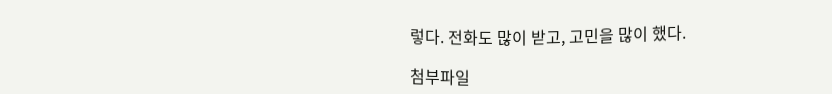렇다. 전화도 많이 받고, 고민을 많이 했다.

첨부파일